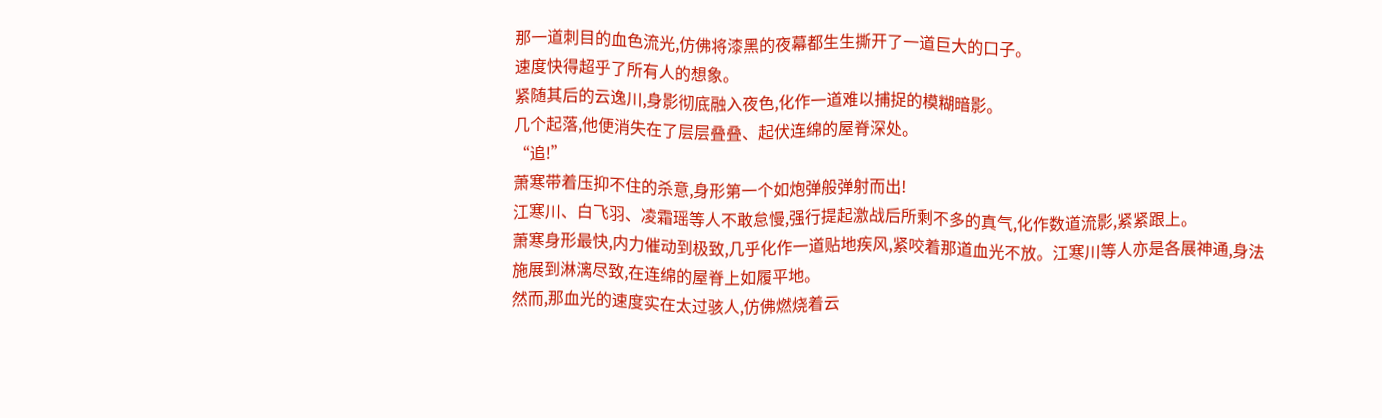那一道刺目的血色流光,仿佛将漆黑的夜幕都生生撕开了一道巨大的口子。
速度快得超乎了所有人的想象。
紧随其后的云逸川,身影彻底融入夜色,化作一道难以捕捉的模糊暗影。
几个起落,他便消失在了层层叠叠、起伏连绵的屋脊深处。
“追!”
萧寒带着压抑不住的杀意,身形第一个如炮弹般弹射而出!
江寒川、白飞羽、凌霜瑶等人不敢怠慢,强行提起激战后所剩不多的真气,化作数道流影,紧紧跟上。
萧寒身形最快,内力催动到极致,几乎化作一道贴地疾风,紧咬着那道血光不放。江寒川等人亦是各展神通,身法施展到淋漓尽致,在连绵的屋脊上如履平地。
然而,那血光的速度实在太过骇人,仿佛燃烧着云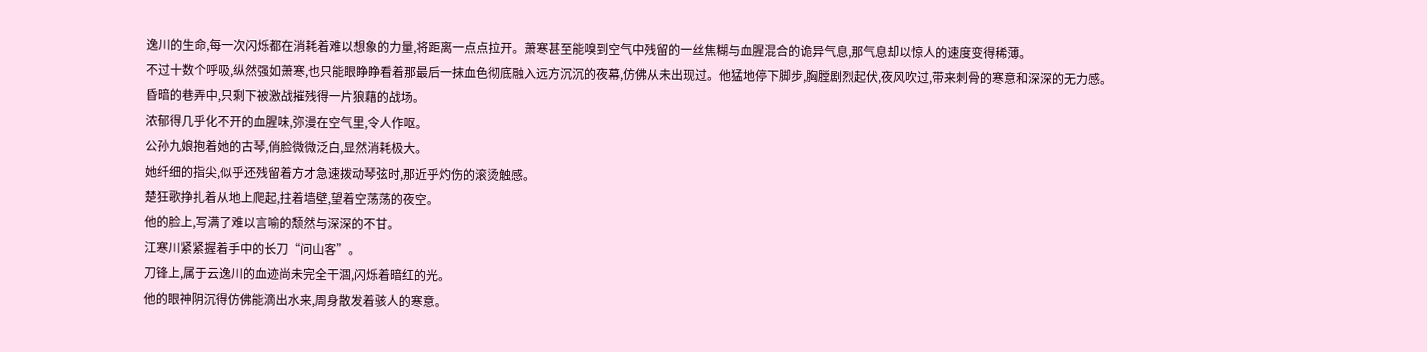逸川的生命,每一次闪烁都在消耗着难以想象的力量,将距离一点点拉开。萧寒甚至能嗅到空气中残留的一丝焦糊与血腥混合的诡异气息,那气息却以惊人的速度变得稀薄。
不过十数个呼吸,纵然强如萧寒,也只能眼睁睁看着那最后一抹血色彻底融入远方沉沉的夜幕,仿佛从未出现过。他猛地停下脚步,胸膛剧烈起伏,夜风吹过,带来刺骨的寒意和深深的无力感。
昏暗的巷弄中,只剩下被激战摧残得一片狼藉的战场。
浓郁得几乎化不开的血腥味,弥漫在空气里,令人作呕。
公孙九娘抱着她的古琴,俏脸微微泛白,显然消耗极大。
她纤细的指尖,似乎还残留着方才急速拨动琴弦时,那近乎灼伤的滚烫触感。
楚狂歌挣扎着从地上爬起,拄着墙壁,望着空荡荡的夜空。
他的脸上,写满了难以言喻的颓然与深深的不甘。
江寒川紧紧握着手中的长刀“问山客”。
刀锋上,属于云逸川的血迹尚未完全干涸,闪烁着暗红的光。
他的眼神阴沉得仿佛能滴出水来,周身散发着骇人的寒意。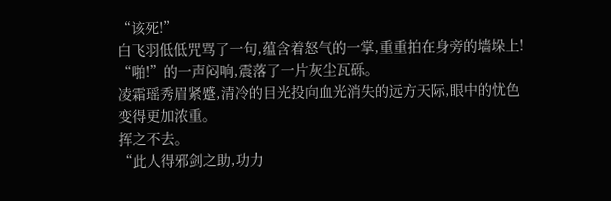“该死!”
白飞羽低低咒骂了一句,蕴含着怒气的一掌,重重拍在身旁的墙垛上!
“啪!”的一声闷响,震落了一片灰尘瓦砾。
凌霜瑶秀眉紧蹙,清冷的目光投向血光消失的远方天际,眼中的忧色变得更加浓重。
挥之不去。
“此人得邪剑之助,功力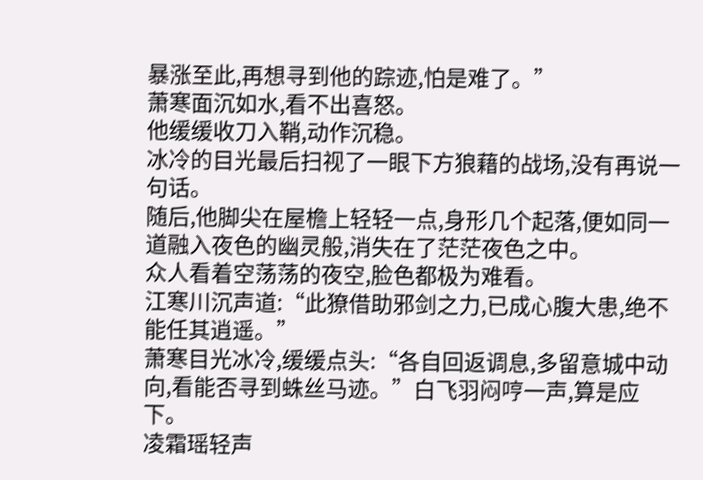暴涨至此,再想寻到他的踪迹,怕是难了。”
萧寒面沉如水,看不出喜怒。
他缓缓收刀入鞘,动作沉稳。
冰冷的目光最后扫视了一眼下方狼藉的战场,没有再说一句话。
随后,他脚尖在屋檐上轻轻一点,身形几个起落,便如同一道融入夜色的幽灵般,消失在了茫茫夜色之中。
众人看着空荡荡的夜空,脸色都极为难看。
江寒川沉声道:“此獠借助邪剑之力,已成心腹大患,绝不能任其逍遥。”
萧寒目光冰冷,缓缓点头:“各自回返调息,多留意城中动向,看能否寻到蛛丝马迹。”白飞羽闷哼一声,算是应下。
凌霜瑶轻声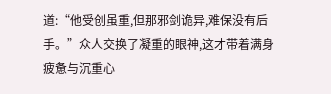道:“他受创虽重,但那邪剑诡异,难保没有后手。”众人交换了凝重的眼神,这才带着满身疲惫与沉重心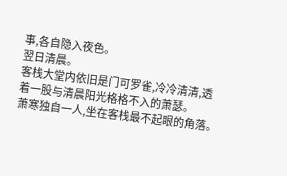事,各自隐入夜色。
翌日清晨。
客栈大堂内依旧是门可罗雀,冷冷清清,透着一股与清晨阳光格格不入的萧瑟。
萧寒独自一人,坐在客栈最不起眼的角落。